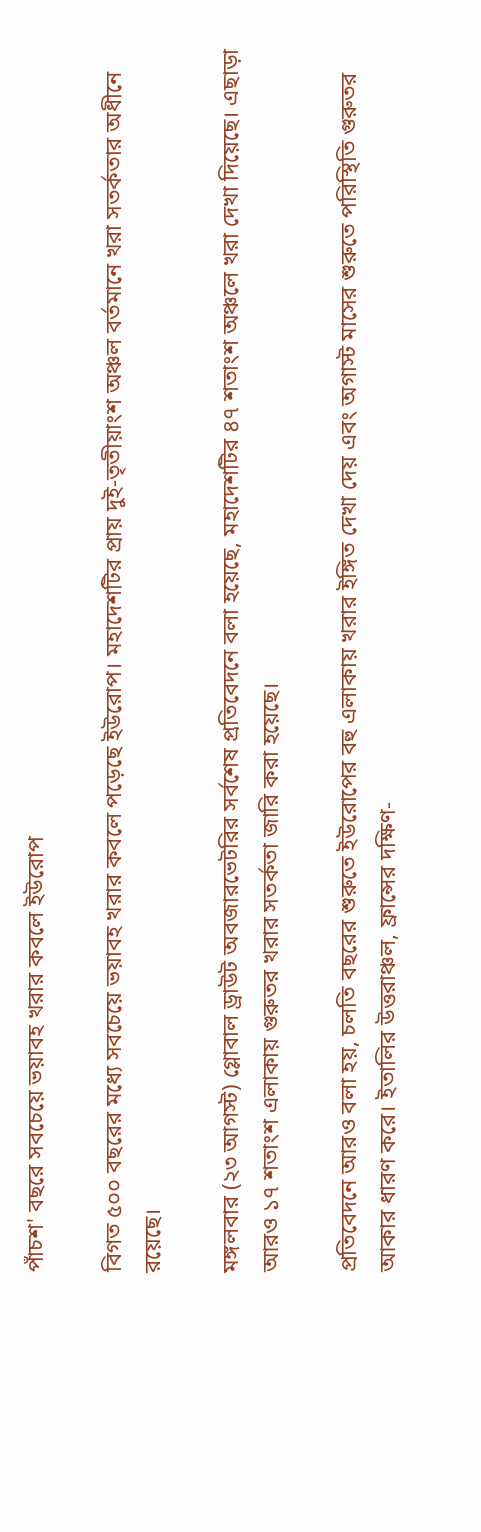পাঁচশ' বছরে সবচেয়ে ভয়াবহ খরার কবলে ইউরোপ

বিগত ৫০০ বছরের মধ্যে সবচেয়ে ভয়াবহ খরার কবলে পড়েছে ইউরোপ। মহাদেশটির প্রায় দুই-তৃতীয়াংশ অঞ্চল বর্তমানে খরা সতর্কতার অধীনে রয়েছে।

মঙ্গলবার (২৩ আগস্ট) গ্লোবাল ড্রাউট অবজারভেটরির সর্বশেষ প্রতিবেদনে বলা হয়েছে, মহাদেশটির ৪৭ শতাংশ অঞ্চলে খরা দেখা দিয়েছে। এছাড়া আরও ১৭ শতাংশ এলাকায় গুরুতর খরার সতর্কতা জারি করা হয়েছে।

প্রতিবেদনে আরও বলা হয়, চলতি বছরের শুরুতে ইউরোপের বহু এলাকায় খরার ইঙ্গিত দেখা দেয় এবং অগাস্ট মাসের শুরুতে পরিস্থিতি গুরুতর আকার ধারণ করে। ইতালির উত্তরাঞ্চল, ফ্রান্সের দক্ষিণ-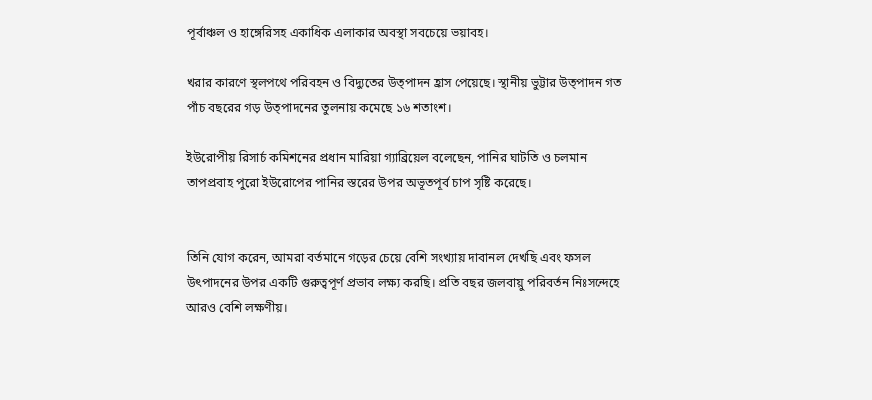পূর্বাঞ্চল ও হাঙ্গেরিসহ একাধিক এলাকার অবস্থা সবচেয়ে ভয়াবহ।

খরার কারণে স্থলপথে পরিবহন ও বিদ্যুতের উত্পাদন হ্রাস পেয়েছে। স্থানীয় ভুট্টার উত্পাদন গত পাঁচ বছরের গড় উত্পাদনের তুলনায় কমেছে ১৬ শতাংশ।

ইউরোপীয় রিসার্চ কমিশনের প্রধান মারিয়া গ্যাব্রিয়েল বলেছেন, পানির ঘাটতি ও চলমান তাপপ্রবাহ পুরো ইউরোপের পানির স্তরের উপর অভূতপূর্ব চাপ সৃষ্টি করেছে।


তিনি যোগ করেন, আমরা বর্তমানে গড়ের চেয়ে বেশি সংখ্যায় দাবানল দেখছি এবং ফসল উৎপাদনের উপর একটি গুরুত্বপূর্ণ প্রভাব লক্ষ্য করছি। প্রতি বছর জলবায়ু পরিবর্তন নিঃসন্দেহে আরও বেশি লক্ষণীয়।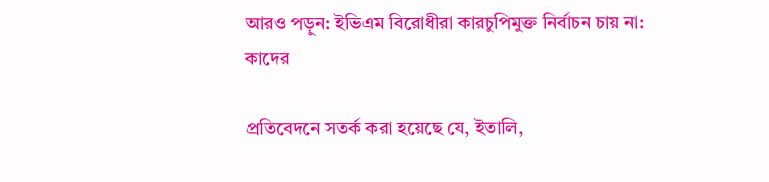আরও পড়ুন: ইভিএম বিরোধীরা কারচুপিমুক্ত নির্বাচন চায় না: কাদের

প্রতিবেদনে সতর্ক করা হয়েছে যে, ইতালি,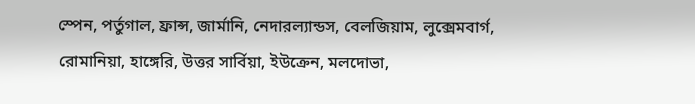স্পেন, পর্তুগাল, ফ্রান্স, জার্মানি, নেদারল্যান্ডস, বেলজিয়াম, লুক্সেমবার্গ, রোমানিয়া, হাঙ্গেরি, উত্তর সার্বিয়া, ইউক্রেন, মলদোভা,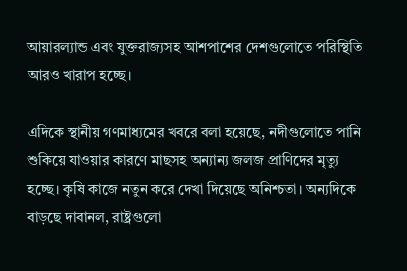আয়ারল্যান্ড এবং যুক্তরাজ্যসহ আশপাশের দেশগুলোতে পরিস্থিতি আরও খারাপ হচ্ছে।

এদিকে স্থানীয় গণমাধ্যমের খবরে বলা হয়েছে, নদীগুলোতে পানি শুকিয়ে যাওয়ার কারণে মাছসহ অন্যান্য জলজ প্রাণিদের মৃত্যু হচ্ছে। কৃষি কাজে নতুন করে দেখা দিয়েছে অনিশ্চতা। অন্যদিকে বাড়ছে দাবানল, রাষ্ট্রগুলো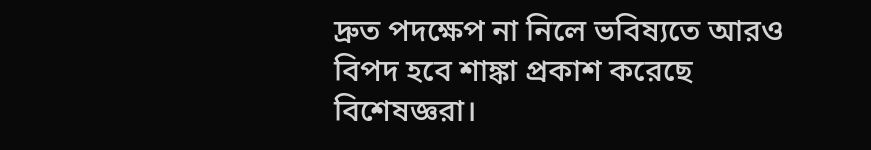দ্রুত পদক্ষেপ না নিলে ভবিষ্যতে আরও বিপদ হবে শাঙ্কা প্রকাশ করেছে বিশেষজ্ঞরা।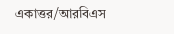একাত্তর/আরবিএস